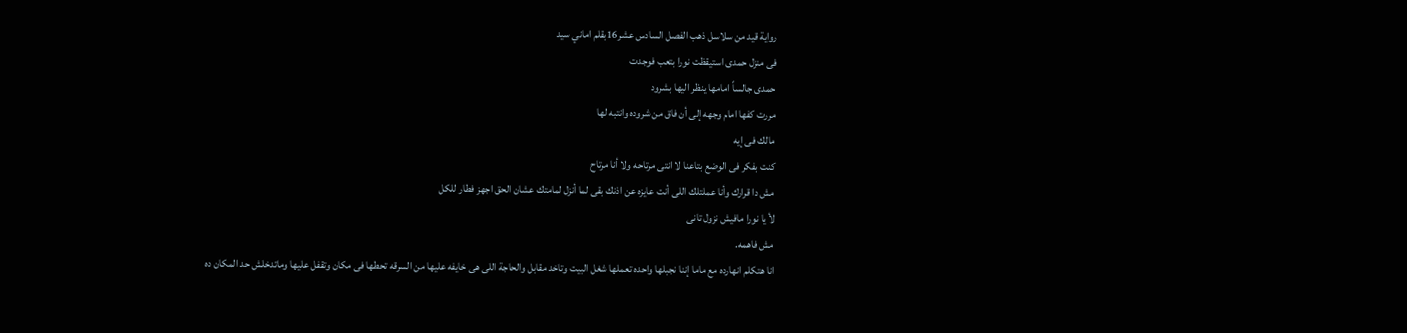رواية قيد من سلاسل ذهب الفصل السادس عشر16بقلم اماني سيد
فى منزل حمدى استيقظت نورا بتعب فوجدت
حمدى جالساً امامها ينظر اليها بشرود
مررت كفها امام وجهه إلى أن فاق من شروده وانتبه لها
مالك فى إيه
كنت بفكر فى الوضع بتاعنا لا انتى مرتاحه ولا أنا مرتاح
مش دا قرارك وأنا عملتلك اللى أنت عايزه عن اذنك بقى لما أنزل لمامتك عشان الحق اجهز فطار للكل
لأ يا نورا مافيش نزول تانى
مش فاهمه.
انا هتكلم انهارده مع ماما إننا نجبلها واحده تعملها شغل البيت وتاخد مقابل والحاجة اللى هى خايفه عليها من السرقه تحطها فى مكان وتقفل عليها وماتدخلش حد المكان ده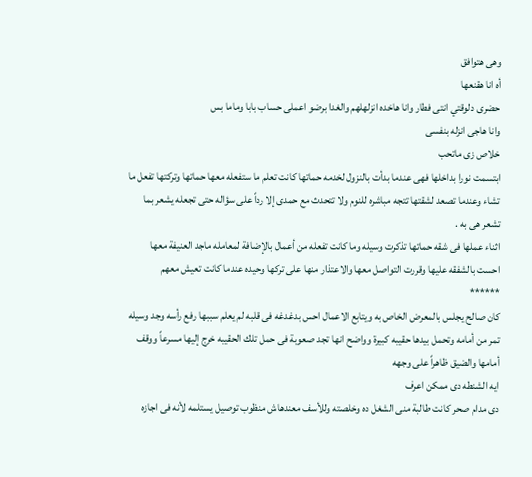وهى هتوافق
أه انا هقنعها
حضرى دلوقتي انتى فطار وانا هاخده انزلهلهم والغدا برضو اعملى حساب بابا وماما بس
وانا هاجى انزله بنفسى
خلاص زى ماتحب
ابتسمت نورا بداخلها فهى عندما بدأت بالنزول لخدمه حماتها كانت تعلم ما ستفعله معها حماتها وتركتها تفعل ما تشاء وعندما تصعد لشقتها تتجه مباشره للنوم ولا تتحدث مع حمدى إلا رداً على سؤاله حتى تجعله يشعر بما تشعر هى به .
اثناء عملها فى شقه حماتها تذكرت وسيله وما كانت تفعله من أعمال بالإضافة لمعامله ماجد العنيفة معها احست بالشفقه عليها وقررت التواصل معها والاعتذار منها على تركها وحيده عندما كانت تعيش معهم
******
كان صالح يجلس بالمعرض الخاص به ويتابع الاعمال احس بدغدغه فى قلبه لم يعلم سببها رفع رأسه وجد وسيله تمر من أمامه وتحمل بيدها حقيبه كبيرة وواضح انها تجد صعوبة فى حمل تلك الحقيبه خرج إليها مسرعاً ووقف أمامها والضيق ظاهراً على وجهه
ايه الشنطه دى ممكن اعرف
دى مدام صحر كانت طالبة منى الشغل ده وخلصته وللأسف معندهاش منظوب توصيل يستلمه لأنه فى اجازه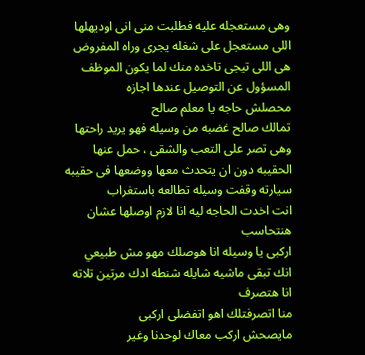وهى مستعجله عليه فطلبت منى انى اوديهلها
اللى مستعجل على شغله يجرى وراه المفروض هى اللى تيجى تاخده منك لما يكون الموظف المسؤول عن التوصيل عندها اجازه
محصلش حاجه يا معلم صالح
تمالك صالح غضبه من وسيله فهو يريد راحتها وهى تصر على التعب والشقى ، حمل عنها الحقيبه دون ان يتحدث معها ووضعها فى حقيبه سيارته وقفت وسيله تطالعه باستغراب
انت اخدت الحاجه ليه انا لازم اوصلها عشان هنتحاسب
اركبى يا وسيله انا هوصلك مهو مش طبيعي انك تبقى ماشيه شايله شنطه ادك مرتين تلاته
انا هتصرف
منا اتصرفتلك اهو اتفضلى اركبى
مايصحش اركب معاك لوحدنا وغير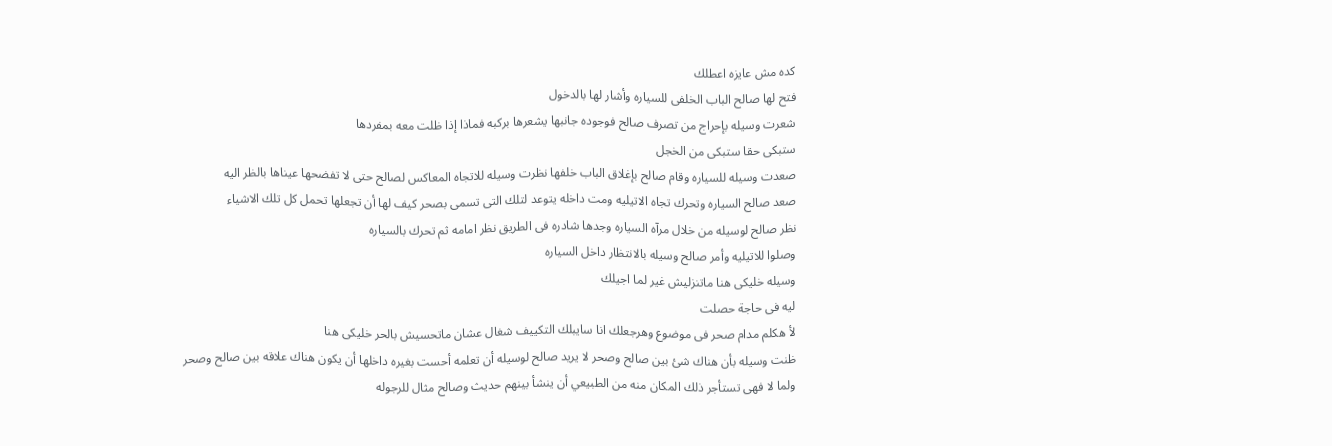كده مش عايزه اعطلك
فتح لها صالح الباب الخلفى للسياره وأشار لها بالدخول
شعرت وسيله بإحراج من تصرف صالح فوجوده جانبها يشعرها بركبه فماذا إذا ظلت معه بمفردها
ستبكى حقا ستبكى من الخجل
صعدت وسيله للسياره وقام صالح بإغلاق الباب خلفها نظرت وسيله للاتجاه المعاكس لصالح حتى لا تفضحها عيناها بالظر اليه
صعد صالح السياره وتحرك تجاه الاتيليه ومت داخله يتوعد لتلك التى تسمى بصحر كيف لها أن تجعلها تحمل كل تلك الاشياء
نظر صالح لوسيله من خلال مرآه السياره وجدها شادره فى الطريق نظر امامه ثم تحرك بالسياره
وصلوا للاتيليه وأمر صالح وسيله بالانتظار داخل السياره
وسيله خليكى هنا ماتنزليش غير لما اجيلك
ليه فى حاجة حصلت
لأ هكلم مدام صحر فى موضوع وهرجعلك انا سايبلك التكييف شغال عشان ماتحسيش بالحر خليكى هنا
ظنت وسيله بأن هناك شئ بين صالح وصحر لا يريد صالح لوسيله أن تعلمه أحست بغيره داخلها أن يكون هناك علاقه بين صالح وصحر
ولما لا فهى تستأجر ذلك المكان منه من الطبيعي أن ينشأ بينهم حديث وصالح مثال للرجوله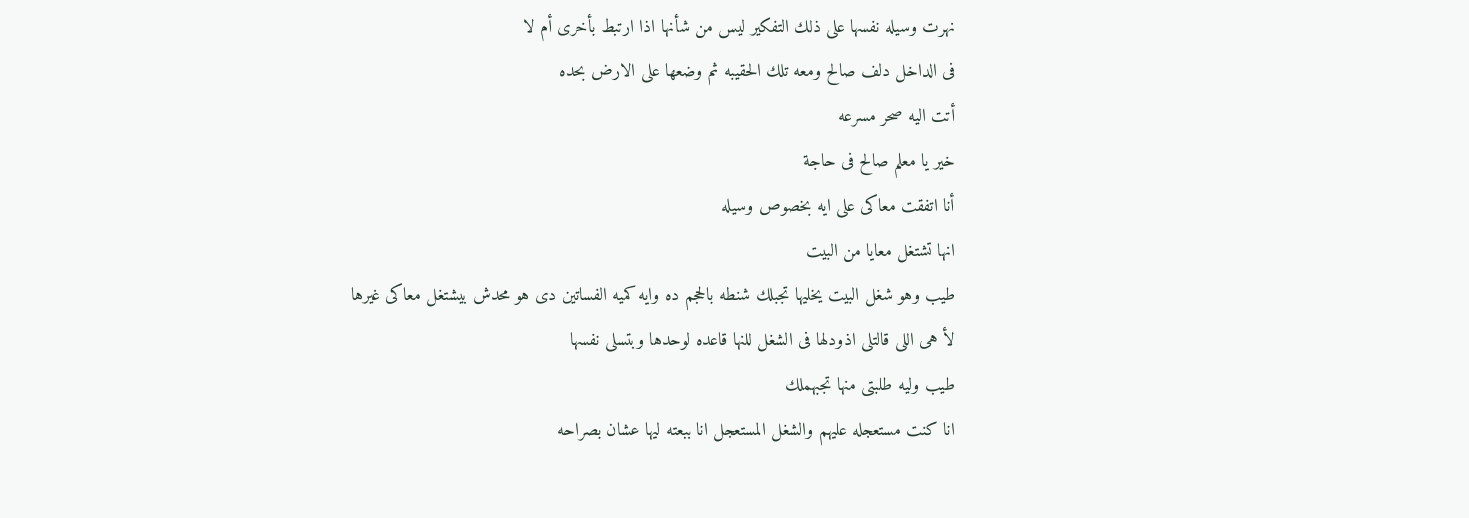نهرت وسيله نفسها على ذلك التفكير ليس من شأنها اذا ارتبط بأخرى أم لا
فى الداخل دلف صالح ومعه تلك الحقيبه ثم وضعها على الارض بحده
أتت اليه صحر مسرعه
خير يا معلم صالح فى حاجة
أنا اتفقت معاكى على ايه بخصوص وسيله
انها تشتغل معايا من البيت
طيب وهو شغل البيت يخليها تجبلك شنطه بالحجم ده وايه كميه الفساتين دى هو محدش بيشتغل معاكى غيرها
لأ هى اللى قالتلى اذودلها فى الشغل للنها قاعده لوحدها وبتسلى نفسها
طيب وليه طلبتى منها تجبهملك
انا كنت مستعجله عليهم والشغل المستعجل انا ببعته ليها عشان بصراحه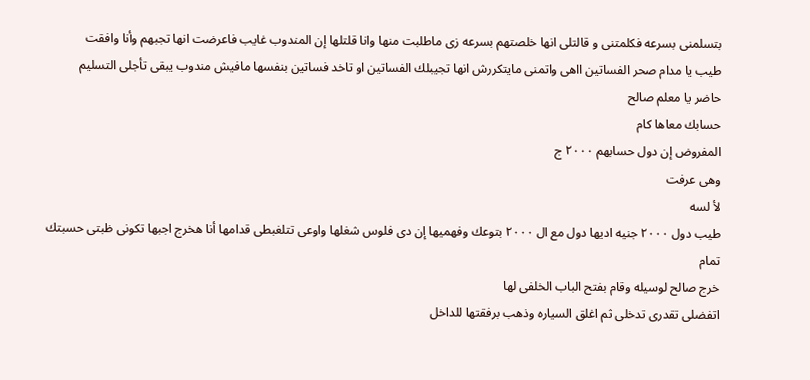بتسلمنى بسرعه فكلمتنى و قالتلى انها خلصتهم بسرعه زى ماطلبت منها وانا قلتلها إن المندوب غايب فاعرضت انها تجبهم وأنا وافقت
طيب يا مدام صحر الفساتين ااهى واتمنى مايتكررش انها تجيبلك الفساتين او تاخد فساتين بنفسها مافيش مندوب يبقى تأجلى التسليم
حاضر يا معلم صالح
حسابك معاها كام
المفروض إن دول حسابهم ٢٠٠٠ ج
وهى عرفت
لأ لسه
طيب دول ٢٠٠٠ جنيه اديها دول مع ال ٢٠٠٠ بتوعك وفهميها إن دى فلوس شغلها واوعى تتلغبطى قدامها أنا هخرج اجبها تكونى ظبتى حسبتك
تمام
خرج صالح لوسيله وقام بفتح الباب الخلفى لها
اتفضلى تقدرى تدخلى ثم اغلق السياره وذهب برفقتها للداخل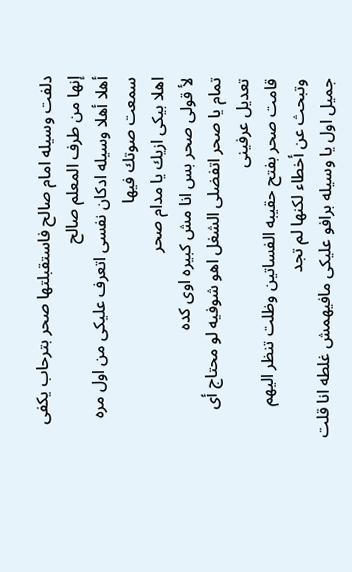دلفت وسيله امام صالح فاستقبلتها صحر بترحاب يكفى إنها من طرف المعلم صالح
أهلا أهلا وسيله ادكان نفسى اتعرف عليكى من اول مره سمعت صوتك فيها
اهلا بيكى ازيك يا مدام صحر
لأ قولى صحر بس انا مش كبيره اوى كده
تمام يا صحر اتفضلى الشغل اهو شوفيه لو محتاج أى تعديل عرفينى
قامت صحر بفتح حقيبه الفساتين وظلت تنظر اليهم وتبحث عن أخطاء لكنها لم تجد
جميل اول يا وسيله برافو عليكى مافيهمش غلطه انا قلت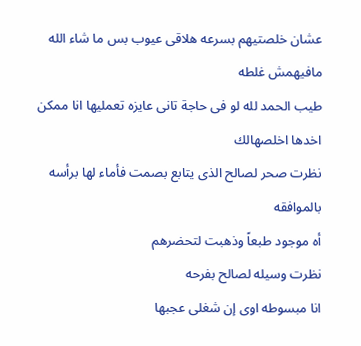عشان خلصتيهم بسرعه هلاقى عيوب بس ما شاء الله مافيهمش غلطه
طيب الحمد لله لو فى حاجة تانى عايزه تعمليها انا ممكن اخدها اخلصهالك
نظرت صحر لصالح الذى يتابع بصمت فأماء لها برأسه بالموافقه
أه موجود طبعاً وذهبت لتحضرهم
نظرت وسيله لصالح بفرحه
انا مبسوطه اوى إن شغلى عجبها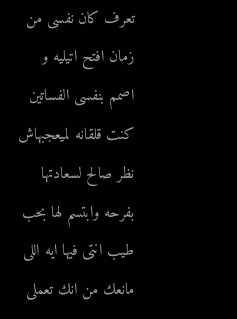تعرف كان نفسى من زمان افتح اتيليه و اصمم بنفسى الفساتين كنت قلقانه لميعجبهاش
نظر صالح لسعادتها بفرحه وابتسم لها بحب
طيب انتى فيها ايه اللى مانعك من انك تعملى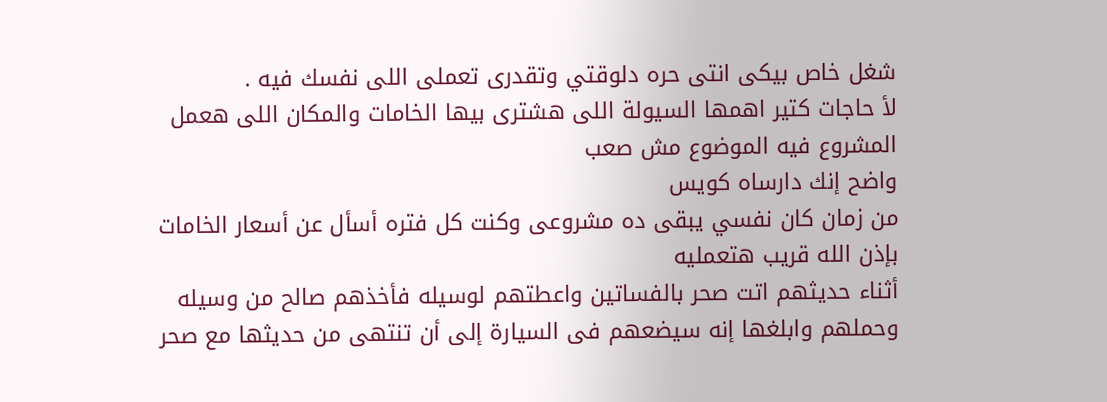شغل خاص بيكى انتى حره دلوقتي وتقدرى تعملى اللى نفسك فيه .
لأ حاجات كتير اهمها السيولة اللى هشترى بيها الخامات والمكان اللى هعمل المشروع فيه الموضوع مش صعب
واضح إنك دارساه كويس
من زمان كان نفسي يبقى ده مشروعى وكنت كل فتره أسأل عن أسعار الخامات
بإذن الله قريب هتعمليه
أثناء حديثهم اتت صحر بالفساتين واعطتهم لوسيله فأخذهم صالح من وسيله وحملهم وابلغها إنه سيضعهم فى السيارة إلى أن تنتهى من حديثها مع صحر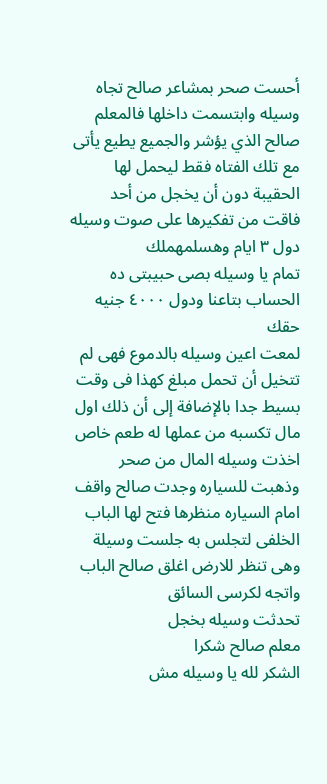أحست صحر بمشاعر صالح تجاه وسيله وابتسمت داخلها فالمعلم صالح الذي يؤشر والجميع يطيع يأتى مع تلك الفتاه فقط ليحمل لها الحقيبة دون أن يخجل من أحد فاقت من تفكيرها على صوت وسيله
دول ٣ ايام وهسلمهملك
تمام يا وسيله بصى حبيبتى ده الحساب بتاعنا ودول ٤٠٠٠ جنيه حقك
لمعت اعين وسيله بالدموع فهى لم تتخيل أن تحمل مبلغ كهذا فى وقت بسيط جدا بالإضافة إلى أن ذلك اول مال تكسبه من عملها له طعم خاص
اخذت وسيله المال من صحر وذهبت للسياره وجدت صالح واقف امام السياره منظرها فتح لها الباب الخلفى لتجلس به جلست وسيلة وهى تنظر للارض اغلق صالح الباب واتجه لكرسى السائق
تحدثت وسيله بخجل
معلم صالح شكرا
الشكر لله يا وسيله مش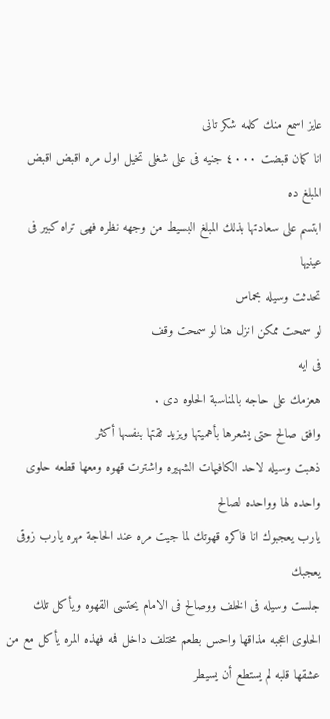عايز اسمع منك كلمه شكر تانى
انا كمان قبضت ٤٠٠٠ جنيه فى على شغلى تخيل اول مره اقبض اقبض المبلغ ده
ابتسم على سعادتها بذلك المبلغ البسيط من وجهه نظره فهى تراه كبير فى عينيها
تحدثت وسيله بحماس
لو سمحت ممكن انزل هنا لو سمحت وقف
فى ايه
هعزمك على حاجه بالمناسبة الحلوه دى .
وافق صالح حتى يشعرها بأهميتها ويزيد ثقتها بنفسها أكثر
ذهبت وسيله لاحد الكافيهات الشهيره واشترت قهوه ومعها قطعه حلوى واحده لها وواحده لصالح
يارب يعجبوك انا فاكره قهوتك لما جيت مره عند الحاجة مهره يارب زوقى يعجبك
جلست وسيله فى الخلف ووصالح فى الامام يحتسى القهوه ويأكل تلك الحلوى اعجبه مذاقها واحس بطعم مختلف داخل فمه فهذه المره يأكل مع من عشقها قلبه لم يستطع أن يسيطر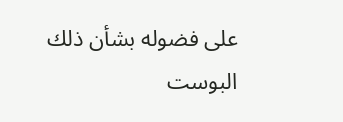على فضوله بشأن ذلك البوست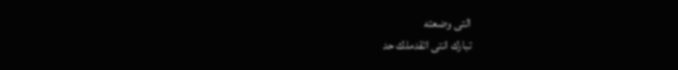التى وضعته
تبارك انتى اتقدملك حد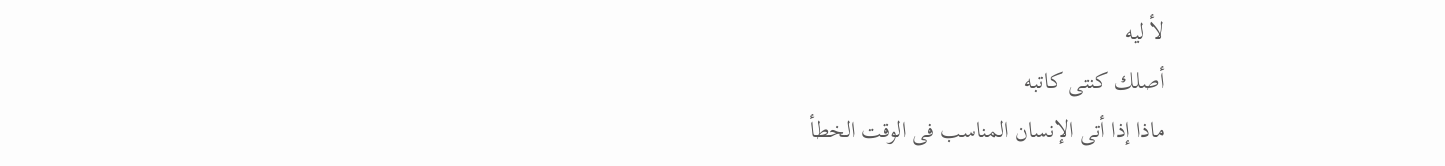لأ ليه
أصلك كنتى كاتبه
ماذا إذا أتى الإنسان المناسب فى الوقت الخطأ